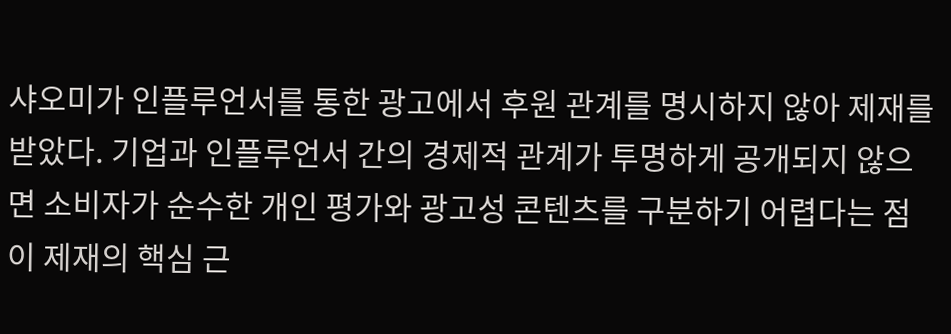샤오미가 인플루언서를 통한 광고에서 후원 관계를 명시하지 않아 제재를 받았다. 기업과 인플루언서 간의 경제적 관계가 투명하게 공개되지 않으면 소비자가 순수한 개인 평가와 광고성 콘텐츠를 구분하기 어렵다는 점이 제재의 핵심 근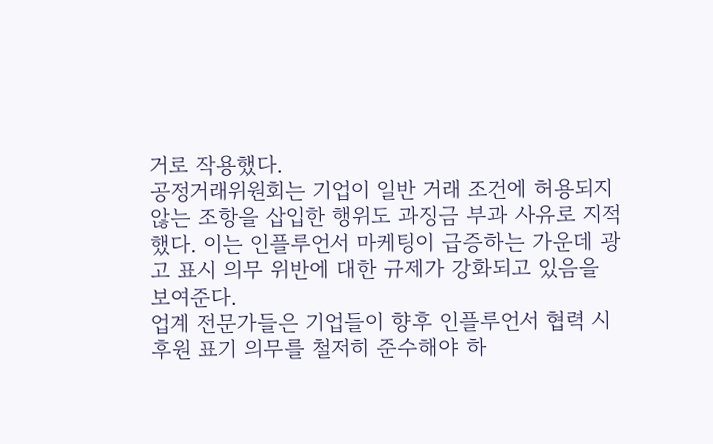거로 작용했다.
공정거래위원회는 기업이 일반 거래 조건에 허용되지 않는 조항을 삽입한 행위도 과징금 부과 사유로 지적했다. 이는 인플루언서 마케팅이 급증하는 가운데 광고 표시 의무 위반에 대한 규제가 강화되고 있음을 보여준다.
업계 전문가들은 기업들이 향후 인플루언서 협력 시 후원 표기 의무를 철저히 준수해야 하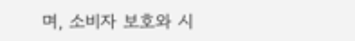며, 소비자 보호와 시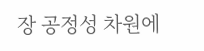장 공정성 차원에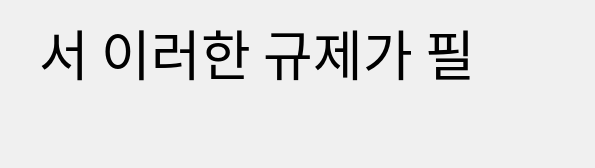서 이러한 규제가 필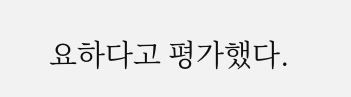요하다고 평가했다.